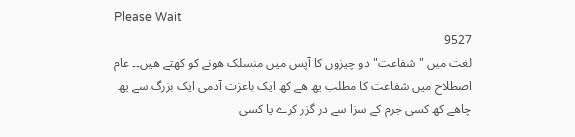Please Wait
9527
لغت میں " شفاعت" دو چیزوں کا آپس میں منسلک ھونے کو کھتے ھیں۔۔ عام اصطلاح میں شفاعت کا مطلب یھ ھے کھ ایک باعزت آدمی ایک بزرگ سے یھ چاھے کھ کسی جرم کے سزا سے در گزر کرے یا کسی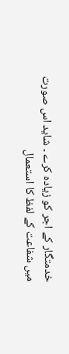خدمتگار کے اجر کو زیاده کرے ۔ شاید اس صورت میں شفاعت کے لفظ کا استعمال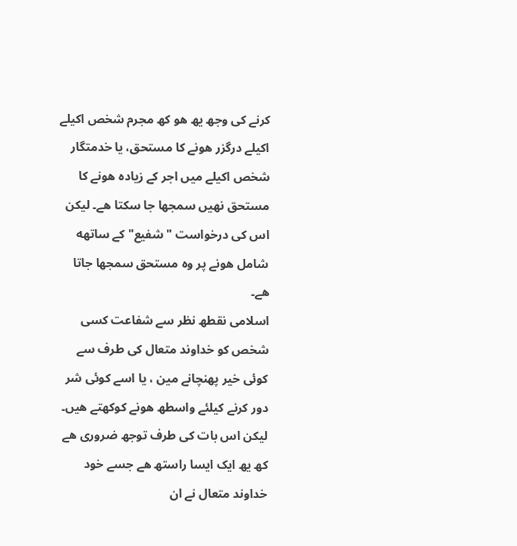کرنے کی وجھ یھ ھو کھ مجرم شخص اکیلے اکیلے درگزر ھونے کا مستحق، یا خدمتگار شخص اکیلے میں اجر کے زیاده ھونے کا مستحق نھیں سمجھا جا سکتا ھے۔ لیکن اس کی درخواست "شفیع" کے ساتھه شامل ھونے پر وه مستحق سمجھا جاتا ھے۔
اسلامی نقطھ نظر سے شفاعت کسی شخص کو خداوند متعال کی طرف سے کوئی خیر پھنچانے مین ، یا اسے کوئی شر دور کرنے کیلئے واسطھ ھونے کوکھتے ھیں۔ لیکن اس بات کی طرف توجھ ضروری ھے کھ یھ ایک ایسا راستھ ھے جسے خود خداوند متعال نے ان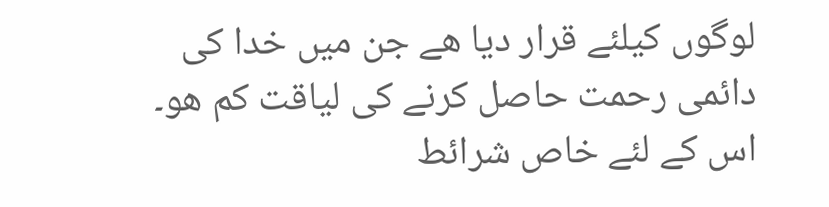لوگوں کیلئے قرار دیا ھے جن میں خدا کی دائمی رحمت حاصل کرنے کی لیاقت کم ھو۔ اس کے لئے خاص شرائط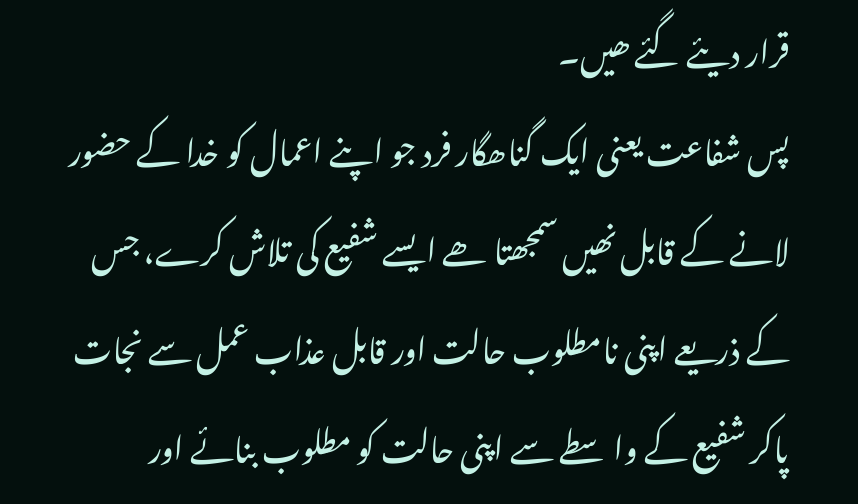قرار دیئے گئے ھیں۔
پس شفاعت یعنی ایک گناھگار فرد جو اپنے اعمال کو خدا کے حضور لانے کے قابل نھیں سمجھتا ھے ایسے شفیع کی تلاش کرے، جس کے ذریعے اپنی نامطلوب حالت اور قابل عذاب عمل سے نجات پاکر شفیع کے واسطے سے اپنی حالت کو مطلوب بنائے اور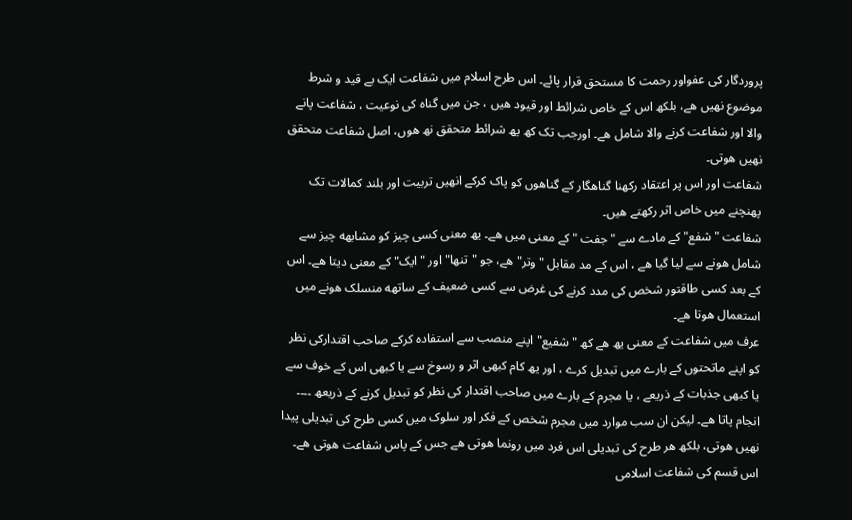پروردگار کی عفواور رحمت کا مستحق قرار پائے۔ اس طرح اسلام میں شفاعت ایک بے قید و شرط موضوع نھیں ھے، بلکھ اس کے خاص شرائط اور قیود ھیں ، جن میں گناه کی نوعیت ، شفاعت پانے والا اور شفاعت کرنے والا شامل ھے۔ اورجب تک کھ یھ شرائط متحقق نھ ھوں، اصل شفاعت متحقق نھیں ھوتی۔
شفاعت اور اس پر اعتقاد رکھنا گناھگار کے گناھوں کو پاک کرکے انھیں تربیت اور بلند کمالات تک پھنچنے میں خاص اثر رکھتے ھیں۔
شفاعت " شفع" کے مادے سے "جفت " کے معنی میں ھے۔ یھ معنی کسی چیز کو مشابھه چیز سے شامل ھونے سے لیا گیا ھے ، اس کے مد مقابل " وتر" ھے، جو "تنھا" اور "ایک" کے معنی دیتا ھے۔ اس کے بعد کسی طاقتور شخص کی مدد کرنے کی غرض سے کسی ضعیف کے ساتھه منسلک ھونے میں استعمال ھوتا ھے۔
عرف میں شفاعت کے معنی یھ هے کھ " شفیع" اپنے منصب سے استفاده کرکے صاحب اقتدارکی نظر کو اپنے ماتحتوں کے بارے میں تبدیل کرے ، اور یھ کام کبھی اثر و رسوخ سے یا کبھی اس کے خوف سے یا کبھی جذبات کے ذریعے ، یا مجرم کے بارے میں صاحب اقتدار کی نظر کو تبدیل کرنے کے ذریعھ ۔۔۔۔ انجام پاتا ھے۔ لیکن ان سب موارد میں مجرم شخص کے فکر اور سلوک میں کسی طرح کی تبدیلی پیدا نھیں ھوتی، بلکھ ھر طرح کی تبدیلی اس فرد میں رونما ھوتی ھے جس کے پاس شفاعت ھوتی ھے۔
اس قسم کی شفاعت اسلامی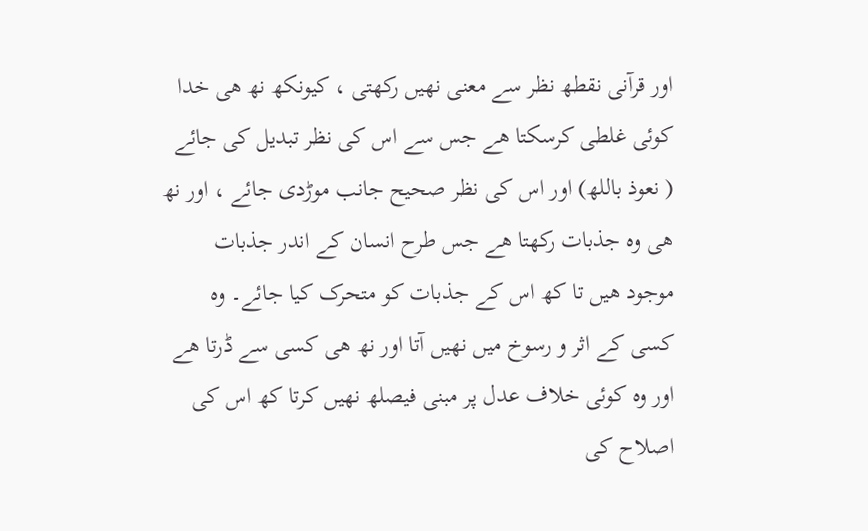اور قرآنی نقطھ نظر سے معنی نھیں رکھتی ، کیونکھ نھ ھی خدا کوئی غلطی کرسکتا ھے جس سے اس کی نظر تبدیل کی جائے ( نعوذ باللھ) اور اس کی نظر صحیح جانب موڑدی جائے ، اور نھ ھی وه جذبات رکھتا ھے جس طرح انسان کے اندر جذبات موجود ھیں تا کھ اس کے جذبات کو متحرک کیا جائے۔ وه کسی کے اثر و رسوخ میں نھیں آتا اور نھ ھی کسی سے ڈرتا ھے اور وه کوئی خلاف عدل پر مبنی فیصلھ نھیں کرتا کھ اس کی اصلاح کی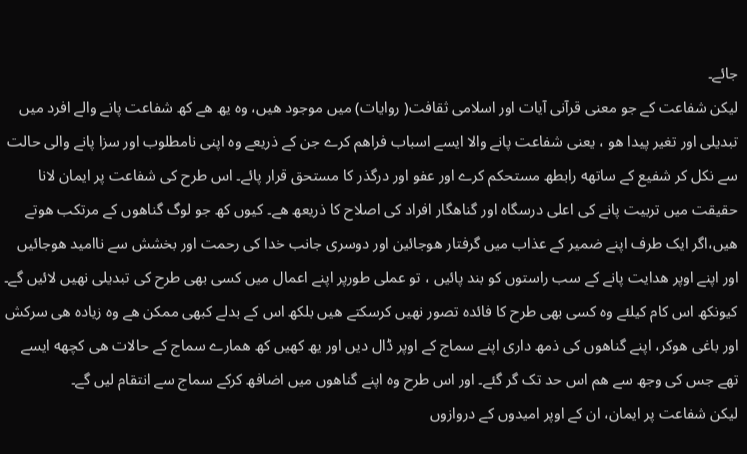جائے۔
لیکن شفاعت کے جو معنی قرآنی آیات اور اسلامی ثقافت( روایات) میں موجود ھیں، وه یھ ھے کھ شفاعت پانے والے افرد میں تبدیلی اور تغیر پیدا ھو ، یعنی شفاعت پانے والا ایسے اسباب فراھم کرے جن کے ذریعے وه اپنی نامطلوب اور سزا پانے والی حالت سے نکل کر شفیع کے ساتھه رابطھ مستحکم کرے اور عفو اور درگذر کا مستحق قرار پائے۔ اس طرح کی شفاعت پر ایمان لانا حقیقت میں تربیت پانے کی اعلی درسگاه اور گناھگار افراد کی اصلاح کا ذریعھ ھے۔ کیوں کھ جو لوگ گناھوں کے مرتکب ھوتے ھیں،اگر ایک طرف اپنے ضمیر کے عذاب میں گرفتار ھوجائین اور دوسری جانب خدا کی رحمت اور بخشش سے ناامید ھوجائیں اور اپنے اوپر ھدایت پانے کے سب راستوں کو بند پائیں ، تو عملی طورپر اپنے اعمال میں کسی بھی طرح کی تبدیلی نھیں لائیں گے۔ کیونکھ اس کام کیلئے وه کسی بھی طرح کا فائده تصور نھیں کرسکتے ھیں بلکھ اس کے بدلے کبھی ممکن ھے وه زیاده ھی سرکش اور باغی ھوکر، اپنے گناھوں کی ذمھ داری اپنے سماج کے اوپر ڈال دیں اور یھ کھیں کھ ھمارے سماج کے حالات ھی کچھه ایسے تھے جس کی وجھ سے ھم اس حد تک گر گئے۔ اور اس طرح وه اپنے گناھوں میں اضافھ کرکے سماج سے انتقام لیں گے۔
لیکن شفاعت پر ایمان، ان کے اوپر امیدوں کے دروازوں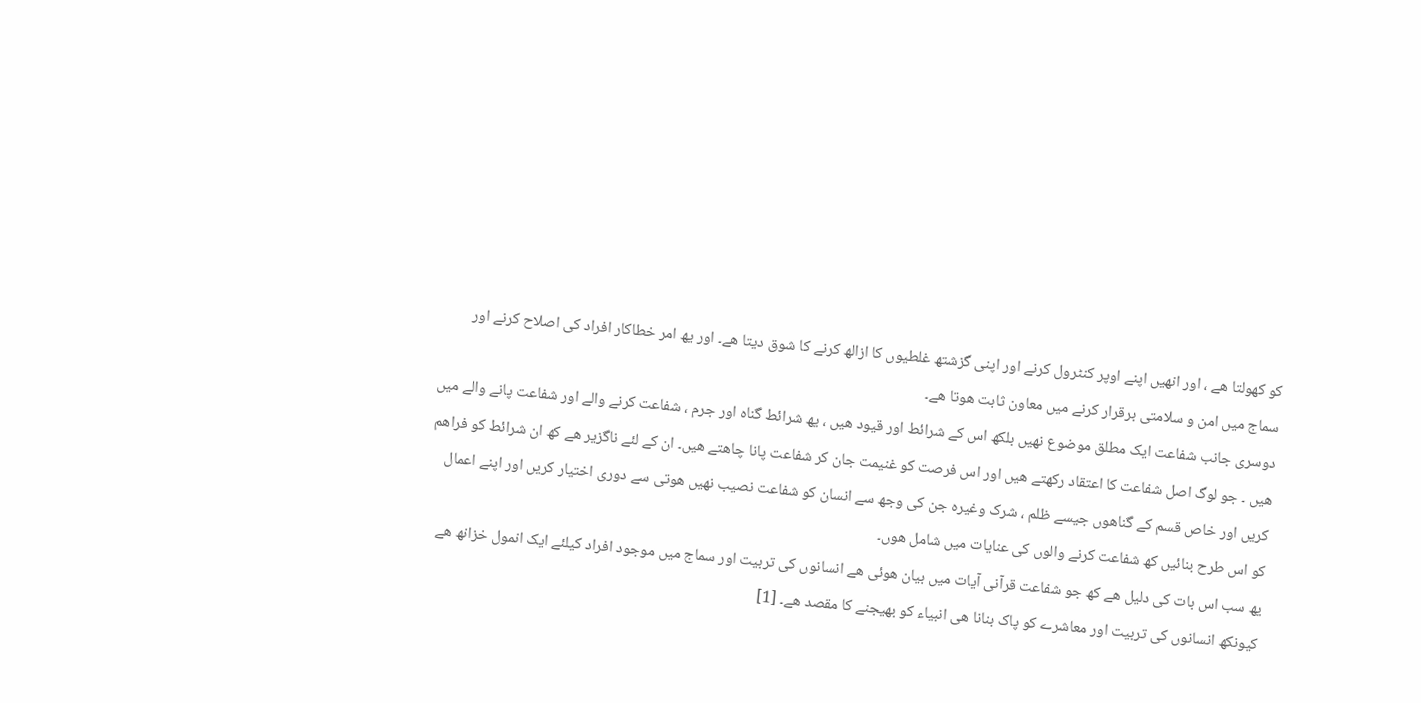کو کھولتا ھے ، اور انھیں اپنے اوپر کنٹرول کرنے اور اپنی گزشتھ غلطیوں کا ازالھ کرنے کا شوق دیتا ھے۔ اور یھ امر خطاکار افراد کی اصلاح کرنے اور سماج میں امن و سلامتی برقرار کرنے میں معاون ثابت ھوتا ھے۔
دوسری جانب شفاعت ایک مطلق موضوع نھیں بلکھ اس کے شرائط اور قیود ھیں ، یھ شرائط گناه اور جرم ، شفاعت کرنے والے اور شفاعت پانے والے میں ھیں ۔ جو لوگ اصل شفاعت کا اعتقاد رکھتے ھیں اور اس فرصت کو غنیمت جان کر شفاعت پانا چاھتے ھیں۔ ان کے لئے ناگزیر ھے کھ ان شرائط کو فراھم کریں اور خاص قسم کے گناھوں جیسے ظلم ، شرک وغیره جن کی وجھ سے انسان کو شفاعت نصیب نھیں ھوتی سے دوری اختیار کریں اور اپنے اعمال کو اس طرح بنائیں کھ شفاعت کرنے والوں کی عنایات میں شامل ھوں۔
یھ سب اس بات کی دلیل ھے کھ جو شفاعت قرآنی آیات میں بیان ھوئی ھے انسانوں کی تربیت اور سماج میں موجود افراد کیلئے ایک انمول خزانھ ھے کیونکھ انسانوں کی تربیت اور معاشرے کو پاک بنانا ھی انبیاء کو بھیجنے کا مقصد ھے۔ [1]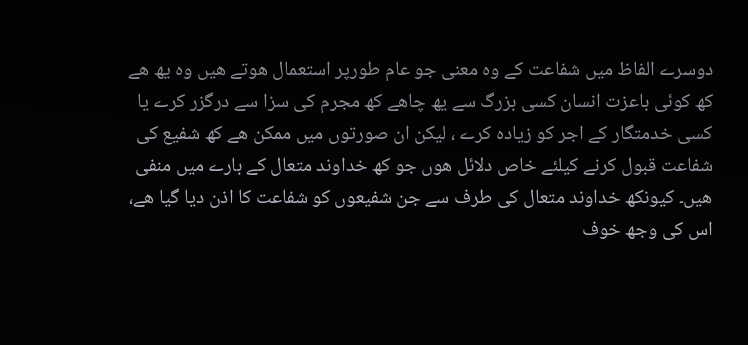دوسرے الفاظ میں شفاعت کے وه معنی جو عام طورپر استعمال ھوتے ھیں وه یھ ھے کھ کوئی باعزت انسان کسی بزرگ سے یھ چاھے کھ مجرم کی سزا سے درگزر کرے یا کسی خدمتگار کے اجر کو زیاده کرے ، لیکن ان صورتوں میں ممکن ھے کھ شفیع کی شفاعت قبول کرنے کیلئے خاص دلائل ھوں جو کھ خداوند متعال کے بارے میں منفی ھیں۔ کیونکھ خداوند متعال کی طرف سے جن شفیعوں کو شفاعت کا اذن دیا گیا ھے، اس کی وجھ خوف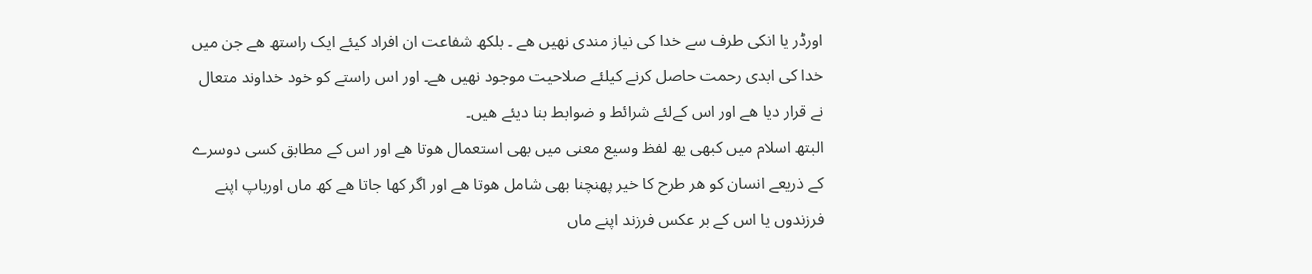اورڈر یا انکی طرف سے خدا کی نیاز مندی نھیں ھے ۔ بلکھ شفاعت ان افراد کیئے ایک راستھ ھے جن میں خدا کی ابدی رحمت حاصل کرنے کیلئے صلاحیت موجود نھیں ھے۔ اور اس راستے کو خود خداوند متعال نے قرار دیا ھے اور اس کےلئے شرائط و ضوابط بنا دیئے ھیں۔
البتھ اسلام میں کبھی یھ لفظ وسیع معنی میں بھی استعمال ھوتا ھے اور اس کے مطابق کسی دوسرے کے ذریعے انسان کو ھر طرح کا خیر پھنچنا بھی شامل ھوتا ھے اور اگر کھا جاتا ھے کھ ماں اورباپ اپنے فرزندوں یا اس کے بر عکس فرزند اپنے ماں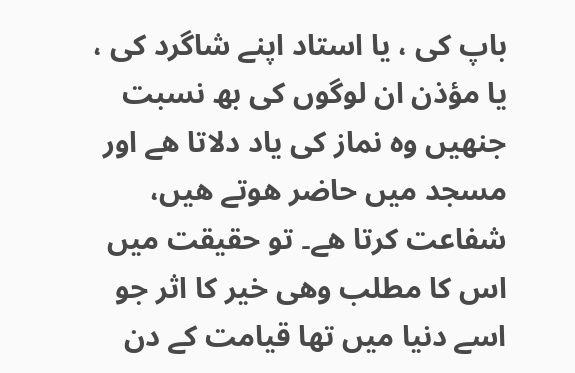باپ کی ، یا استاد اپنے شاگرد کی ، یا مؤذن ان لوگوں کی بھ نسبت جنھیں وه نماز کی یاد دلاتا ھے اور مسجد میں حاضر ھوتے ھیں، شفاعت کرتا ھے۔ تو حقیقت میں اس کا مطلب وھی خیر کا اثر جو اسے دنیا میں تھا قیامت کے دن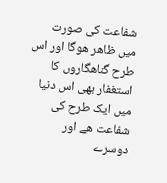شفاعت کی صورت میں ظاھر ھوگا اور اس طرح گناھگاروں کا استغفار بھی اس دنیا میں ایک طرح کی شفاعت ھے اور دوسرے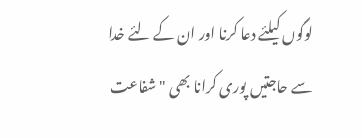لوگوں کیلئے دعا کرنا اور ان کے لئے خدا سے حاجتیں پوری کرانا بھی " شفاعت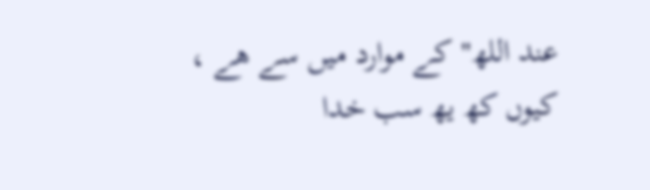عند اللھ" کے موارد میں سے ھے ، کیوں کھ یھ سب خدا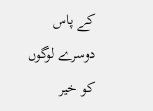کے پاس دوسرے لوگوں کو خیر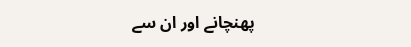پھنچانے اور ان سے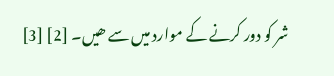شر کو دور کرنے کے موارد میں سے ھیں۔ [2] [3]